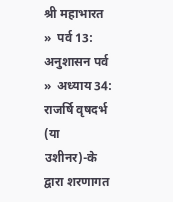श्री महाभारत  »  पर्व 13: अनुशासन पर्व  »  अध्याय 34: राजर्षि वृषदर्भ (या उशीनर)-के द्वारा शरणागत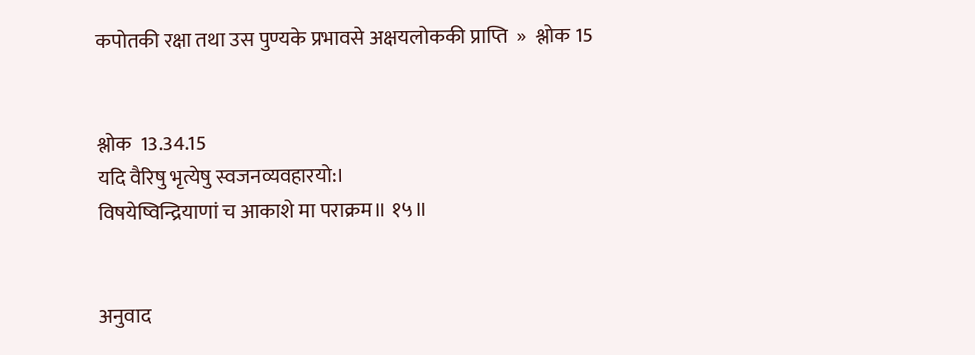कपोतकी रक्षा तथा उस पुण्यके प्रभावसे अक्षयलोककी प्राप्ति  »  श्लोक 15


श्लोक  13.34.15
यदि वैरिषु भृत्येषु स्वजनव्यवहारयो:।
विषयेष्विन्द्रियाणां च आकाशे मा पराक्रम॥ १५॥


अनुवाद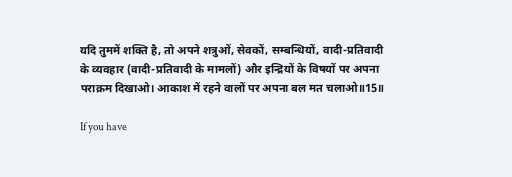यदि तुममें शक्ति है, तो अपने शत्रुओं, सेवकों, सम्बन्धियों, वादी-प्रतिवादी के व्यवहार (वादी-प्रतिवादी के मामलों) और इन्द्रियों के विषयों पर अपना पराक्रम दिखाओ। आकाश में रहने वालों पर अपना बल मत चलाओ॥15॥

If you have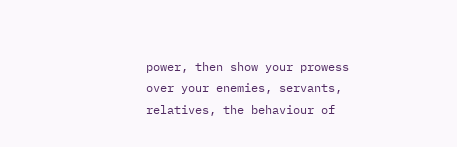power, then show your prowess over your enemies, servants, relatives, the behaviour of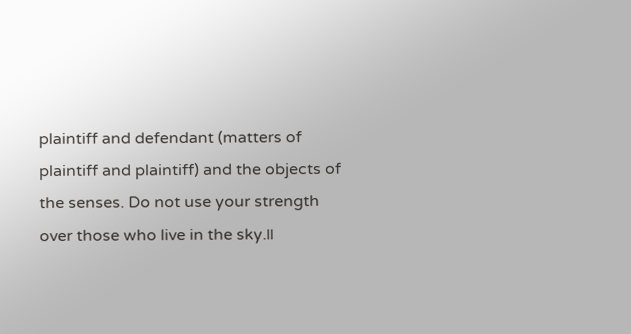plaintiff and defendant (matters of plaintiff and plaintiff) and the objects of the senses. Do not use your strength over those who live in the sky.॥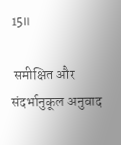15॥

 समीक्षित और संदर्भानुकूल अनुवाद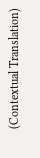(Contextual Translation)